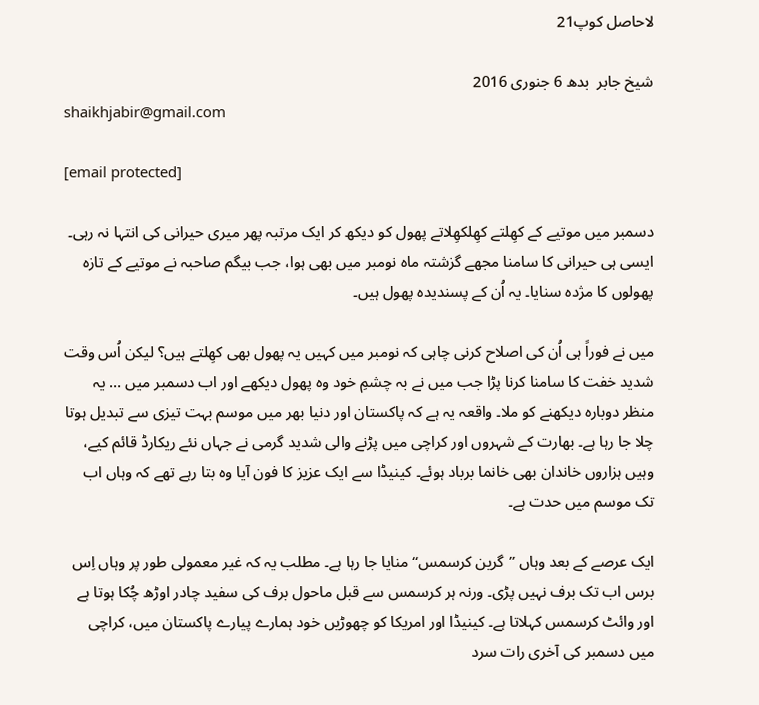لاحاصل کوپ21

شیخ جابر  بدھ 6 جنوری 2016
shaikhjabir@gmail.com

[email protected]

دسمبر میں موتیے کے کھِلتے کھِلکھِلاتے پھول کو دیکھ کر ایک مرتبہ پھر میری حیرانی کی انتہا نہ رہی۔ ایسی ہی حیرانی کا سامنا مجھے گزشتہ ماہ نومبر میں بھی ہوا، جب بیگم صاحبہ نے موتیے کے تازہ پھولوں کا مژدہ سنایا۔ یہ اُن کے پسندیدہ پھول ہیں۔

میں نے فوراً ہی اُن کی اصلاح کرنی چاہی کہ نومبر میں کہیں یہ پھول بھی کھِلتے ہیں؟ لیکن اُس وقت شدید خفت کا سامنا کرنا پڑا جب میں نے بہ چشمِ خود وہ پھول دیکھے اور اب دسمبر میں … یہ منظر دوبارہ دیکھنے کو ملا۔ واقعہ یہ ہے کہ پاکستان اور دنیا بھر میں موسم بہت تیزی سے تبدیل ہوتا چلا جا رہا ہے۔ بھارت کے شہروں اور کراچی میں پڑنے والی شدید گرمی نے جہاں نئے ریکارڈ قائم کیے، وہیں ہزاروں خاندان بھی خانما برباد ہوئے۔ کینیڈا سے ایک عزیز کا فون آیا وہ بتا رہے تھے کہ وہاں اب تک موسم میں حدت ہے۔

ایک عرصے کے بعد وہاں ’’گرین کرسمس‘‘ منایا جا رہا ہے۔ مطلب یہ کہ غیر معمولی طور پر وہاں اِس برس اب تک برف نہیں پڑی۔ ورنہ ہر کرسمس سے قبل ماحول برف کی سفید چادر اوڑھ چُکا ہوتا ہے اور وائٹ کرسمس کہلاتا ہے۔ کینیڈا اور امریکا کو چھوڑیں خود ہمارے پیارے پاکستان میں، کراچی میں دسمبر کی آخری رات سرد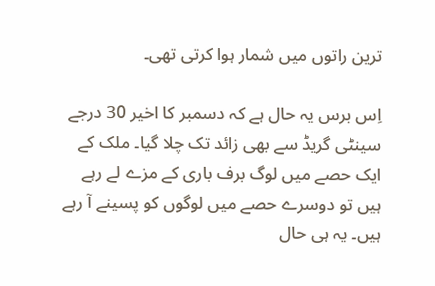ترین راتوں میں شمار ہوا کرتی تھی۔

اِس برس یہ حال ہے کہ دسمبر کا اخیر 30 درجے سینٹی گریڈ سے بھی زائد تک چلا گیا۔ ملک کے ایک حصے میں لوگ برف باری کے مزے لے رہے ہیں تو دوسرے حصے میں لوگوں کو پسینے آ رہے ہیں۔ یہ ہی حال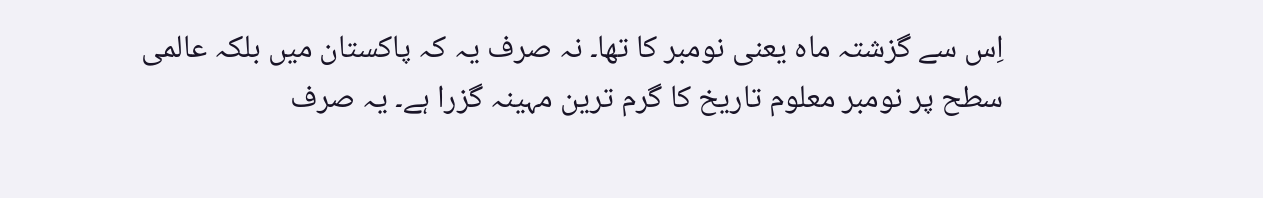اِس سے گزشتہ ماہ یعنی نومبر کا تھا۔ نہ صرف یہ کہ پاکستان میں بلکہ عالمی سطح پر نومبر معلوم تاریخ کا گرم ترین مہینہ گزرا ہے۔ یہ صرف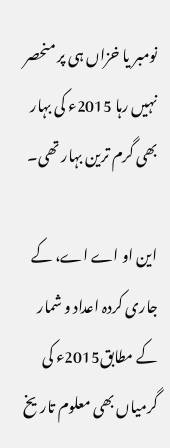نومبر یا خزاں ہی پر منحصر نہیں رہا 2015ء کی بہار بھی گرم ترین بہار تھی۔

این او اے اے، کے جاری کردہ اعداد و شمار کے مطابق2015ء کی گرمیاں بھی معلوم تاریخ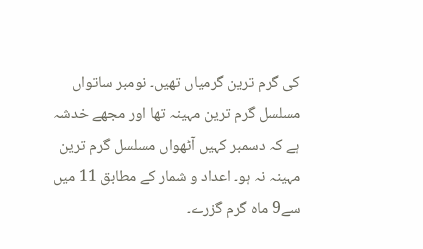کی گرم ترین گرمیاں تھیں۔ نومبر ساتواں مسلسل گرم ترین مہینہ تھا اور مجھے خدشہ ہے کہ دسمبر کہیں آٹھواں مسلسل گرم ترین مہینہ نہ ہو۔ اعداد و شمار کے مطابق 11 میں سے9 ماہ گرم گزرے۔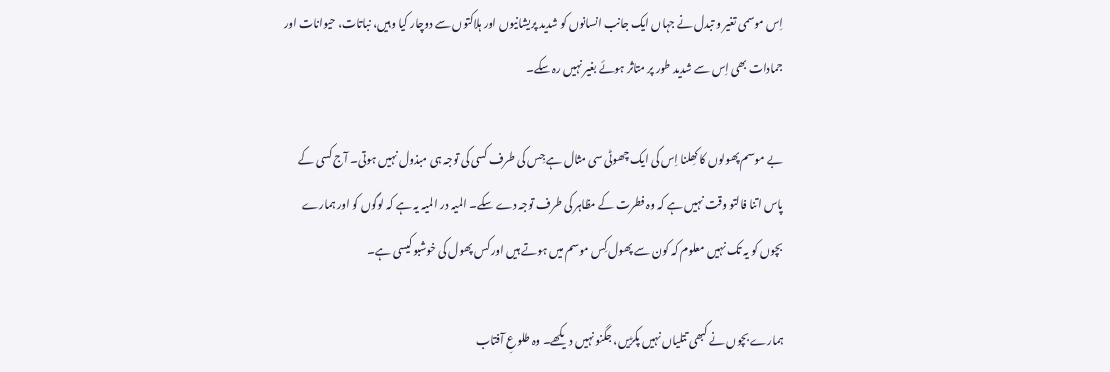اِس موسمی تغیر و تبدل نے جہاں ایک جانب انسانوں کو شدید پریشانیوں اور ہلاکتوں سے دوچار کیا وہیں، نباتات، حیوانات اور جمادات بھی اِس سے شدید طور پر متاثر ہوئے بغیر نہیں رہ سکے۔

بے موسم پھولوں کا کھِلنا اِس کی ایک چھوٹی سی مثال ہے جِس کی طرف کسی کی توجہ ہی مبذول نہیں ہوتی۔ آج کسی کے پاس اتنا فالتو وقت نہیں ہے کہ وہ فطرت کے مظاہر کی طرف توجہ دے سکے۔ المیہ در المیہ یہ ہے کہ لوگوں کو اور ہمارے بچوں کو یہ تک نہیں معلوم کہ کون سے پھول کِس موسم میں ہوتے ہیں اور کس پھول کی خوشبو کیسی ہے۔

ہمارے بچوں نے کبھی تتلیاں نہیں پکڑیں، جگنو نہیں دیکھے۔ وہ طلوعِ آفتاب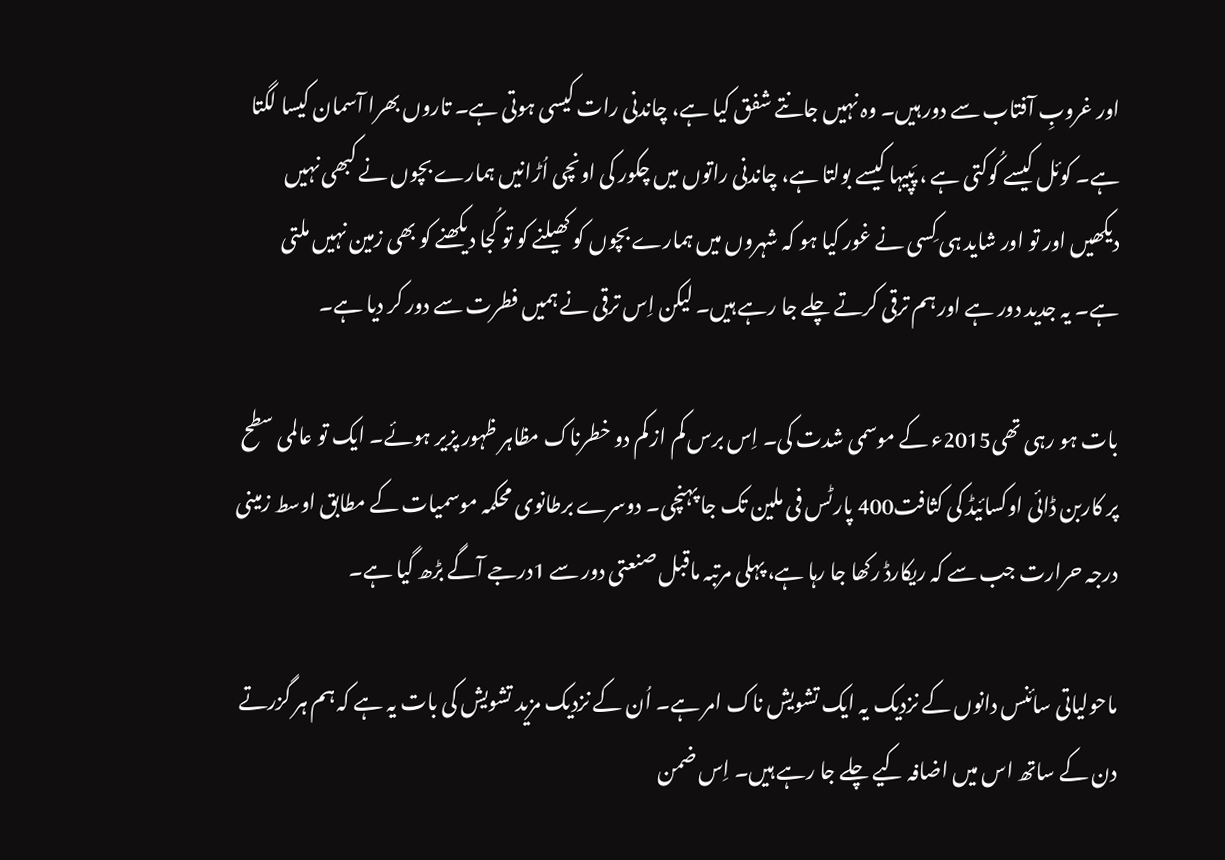اور غروبِ آفتاب سے دور ہیں۔ وہ نہیں جانتے شفق کیا ہے، چاندنی رات کیسی ہوتی ہے۔ تاروں بھرا آسمان کیسا لگتا ہے۔ کوئل کیسے کُوکتی ہے ، پَپیہا کیسے بولتا ہے، چاندنی راتوں میں چکور کی اونچی اُڑانیں ہمارے بچوں نے کبھی نہیں دیکھیں اور تو اور شاید ہی کِسی نے غور کیا ہو کہ شہروں میں ہمارے بچوں کو کھیلنے کو تو کُجا دیکھنے کو بھی زمین نہیں ملتی ہے۔ یہ جدید دور ہے اور ہم ترقی کرتے چلے جا رہے ہیں۔ لیکن اِس ترقی نے ہمیں فطرت سے دور کر دیا ہے۔

بات ہو رہی تھی2015ء کے موسمی شدت کی۔ اِس برس کم از کم دو خطرناک مظاہر ظہور پزیر ہوئے۔ ایک تو عالمی سطح پر کاربن ڈائی اوکسائیڈ کی کثافت400 پارٹس فی ملین تک جا پہنچی۔ دوسرے برطانوی محکمہ موسمیات کے مطابق اوسط زمینی درجہ حرارت جب سے کہ ریکارڈ رکھا جا رہا ہے، پہلی مرتبہ ماقبل صنعتی دور سے 1درجے آگے بڑھ گیا ہے۔

ماحولیاتی سائنس دانوں کے نزدیک یہ ایک تشویش ناک امر ہے۔ اُن کے نزدیک مزید تشویش کی بات یہ ہے کہ ہم ہر گزرتے دن کے ساتھ اس میں اضافہ کیے چلے جا رہے ہیں۔ اِس ضمن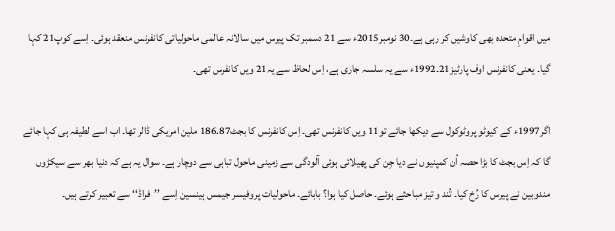میں اقوامِ متحدہ بھی کاوشیں کر رہی ہے۔30 نومبر2015ء سے 21 دسمبر تک پیرس میں سالانہ عالمی ماحولیاتی کانفرنس منعقد ہوئی۔ اِسے کوپ21 کہا گیا۔ یعنی کانفرنس اوف پارٹیز21۔1992ء سے یہ سلسہ جاری ہے، اِس لحاظ سے یہ21 ویں کانفرس تھی۔

اگر1997ء کے کیوٹو پروٹوکول سے دیکھا جائے تو11 ویں کانفرنس تھی۔ اِس کانفرنس کا بجٹ186.87 ملین امریکی ڈالر تھا۔ اب اسے لطیفہ ہی کہا جائے گا کہ اِس بجٹ کا بڑا حصہ اُن کمپنیوں نے دیا جِن کی پھیلائی ہوئی آلودگی سے زمینی ماحول تباہی سے دوچار ہے۔ سوال یہ ہے کہ دنیا بھر سے سیکڑوں مندوبین نے پیرس کا رُخ کیا۔ تُند و تیز مباحثے ہوئے۔ حاصل کیا ہوا؟ بابائے۔ ماحولیات پروفیسر جیمس ہینسین اِسے ’’فراڈ‘‘ سے تعبیر کرتے ہیں۔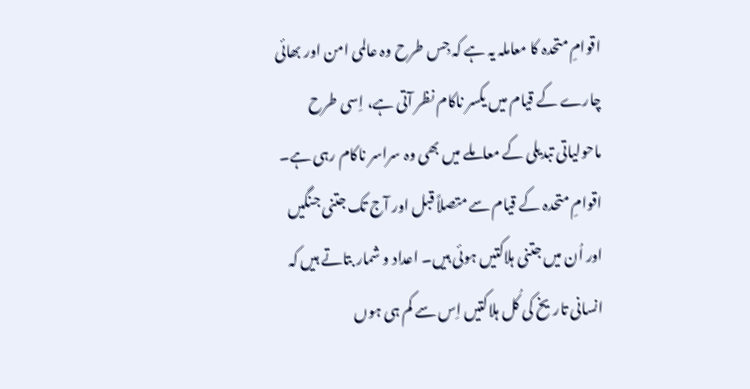اقوامِ متحدہ کا معاملہ یہ ہے کہ جِس طرح وہ عالمی امن اور بھائی چارے کے قیام میں یکسر ناکام نظر آتی ہے، اِسی طرح ماحولیاتی تبدیلی کے معاملے میں بھی وہ سراسر ناکام رہی ہے۔ اقوامِ متحدہ کے قیام سے متصلاً قبل اور آج تک جتنی جنگیں اور اُن میں جتنی ہلاکتیں ہوئی ہیں۔ اعداد و شمار بتاتے ہیں کہ انسانی تاریخ کی کُل ہلاکتیں اِس سے کم ہی ہوں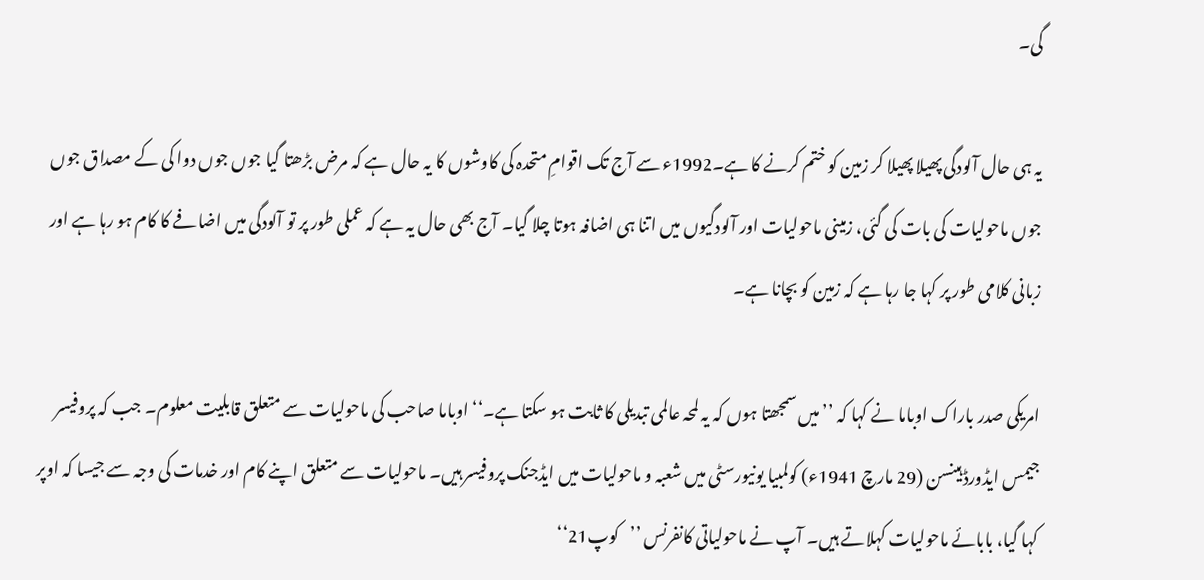گی۔

یہ ہی حال آلودگی پھیلا پھیلا کر زمین کو ختم کرنے کا ہے۔1992ء سے آج تک اقوامِ متحدہ کی کاوشوں کا یہ حال ہے کہ مرض بڑھتا گیا جوں جوں دوا کی کے مصداق جوں جوں ماحولیات کی بات کی گئی، زمینی ماحولیات اور آلودگیوں میں اتنا ہی اضافہ ہوتا چلا گیا۔ آج بھی حال یہ ہے کہ عملی طور پر تو آلودگی میں اضافے کا کام ہو رہا ہے اور زبانی کلامی طور پر کہا جا رہا ہے کہ زمین کو بچانا ہے۔

امریکی صدر باراک اوباما نے کہا کہ ’’میں سمجھتا ہوں کہ یہ لمحہ عالمی تبدیلی کا ثابت ہو سکتا ہے۔‘‘ اوباما صاحب کی ماحولیات سے متعلق قابلیت معلوم۔ جب کہ پروفیسر جیمس ایڈورڈ ہینسن (29 مارچ 1941ء) کولمبیا یونیورسٹی میں شعبہ و ماحولیات میں ایڈجنک پروفیسر ہیں۔ ماحولیات سے متعلق اپنے کام اور خدمات کی وجہ سے جیسا کہ اوپر کہا گیا، بابائے ماحولیات کہلاتے ہیں۔ آپ نے ماحولیاتی کانفرنس ’’کوپ21‘‘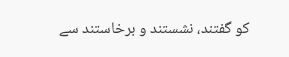کو گفتند، نشستند و برخاستند سے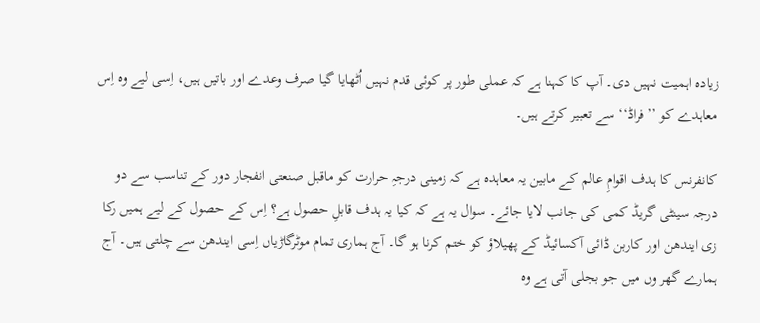زیادہ اہمیت نہیں دی۔ آپ کا کہنا ہے کہ عملی طور پر کوئی قدم نہیں اُٹھایا گیا صرف وعدے اور باتیں ہیں، اِسی لیے وہ اِس معاہدے کو ’’فراڈ‘‘ سے تعبیر کرتے ہیں۔

کانفرنس کا ہدف اقوامِ عالم کے مابین یہ معاہدہ ہے کہ زمینی درجہِ حرارت کو ماقبل صنعتی انفجار دور کے تناسب سے دو درجہ سینٹی گریڈ کمی کی جانب لایا جائے۔ سوال یہ ہے کہ کیا یہ ہدف قابلِ حصول ہے؟ اِس کے حصول کے لیے ہمیں رکا زی ایندھن اور کاربن ڈائی آکسائیڈ کے پھیلاؤ کو ختم کرنا ہو گا۔ آج ہماری تمام موٹرگاڑیاں اِسی ایندھن سے چلتی ہیں۔ آج ہمارے گھر وں میں جو بجلی آتی ہے وہ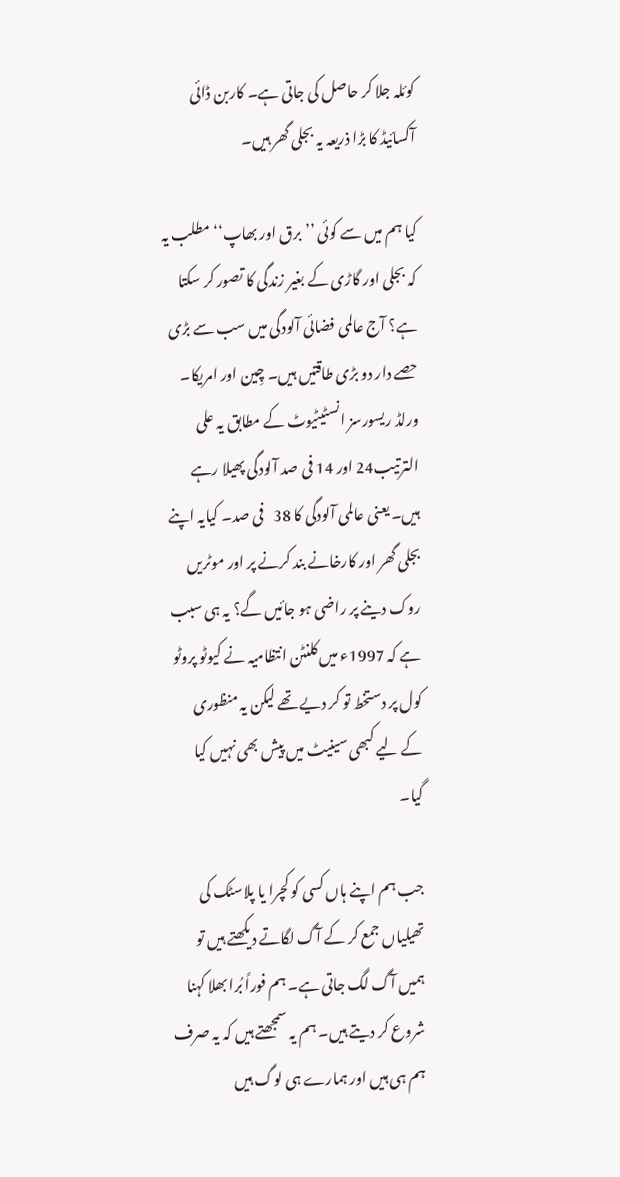کوئلہ جلا کر حاصل کی جاتی ہے۔ کاربن ڈائی آکسائیڈ کا بڑا ذریعہ یہ بجلی گھر ہیں۔

کیا ہم میں سے کوئی ’’برق اور بھاپ‘‘ مطلب یہ کہ بجلی اور گاڑی کے بغیر زندگی کا تصور کر سکتا ہے؟ آج عالمی فضائی آلودگی میں سب سے بڑی حصے دار دو بڑی طاقتیں ہیں۔ چِین اور امریکا۔ ورلڈ ریسورسز انسٹیٹیوٹ کے مطابق یہ علی الترتیب24 اور 14 فی صد آلودگی پھیلا رہے ہیں۔ یعنی عالمی آلودگی کا 38   فی صد۔ کیایہ اپنے بجلی گھر اور کارخانے بند کرنے پر اور موٹریں روک دینے پر راضی ہو جائیں گے؟ یہ ہی سبب ہے کہ 1997ء میں کلنٹن انتظامیہ نے کیوٹو پروٹو کول پر دستخط تو کر دیے تھے لیکن یہ منظوری کے لیے کبھی سینیٹ میں پیش بھی نہیں کیا گیا۔

جب ہم اپنے ہاں کسی کو کچرا یا پلاسٹک کی تھیلیاں جمع کر کے آگ لگاتے دیکھتے ہیں تو ہمیں آگ لگ جاتی ہے۔ ہم فوراً بُرا بھلا کہنا شروع کر دیتے ہیں۔ ہم یہ سمجھتے ہیں کہ یہ صرف ہم ہی ہیں اور ہمارے ہی لوگ ہیں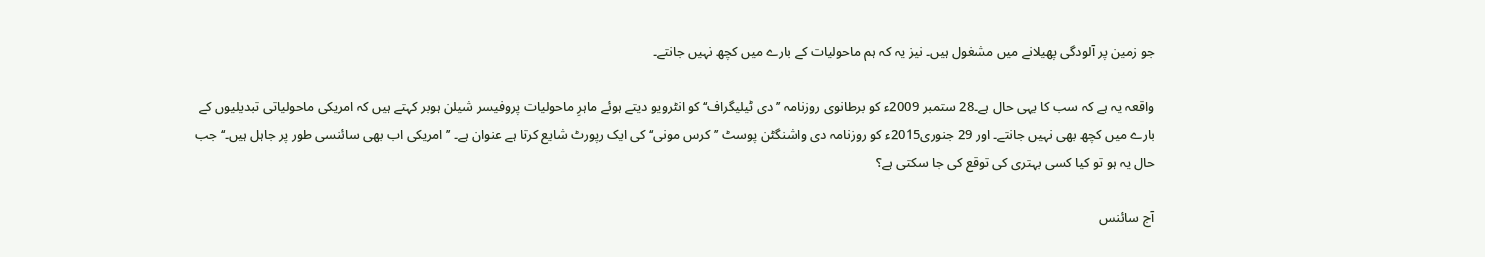جو زمین پر آلودگی پھیلانے میں مشغول ہیں۔ نیز یہ کہ ہم ماحولیات کے بارے میں کچھ نہیں جانتے۔

واقعہ یہ ہے کہ سب کا یہی حال ہے۔28 ستمبر 2009ء کو برطانوی روزنامہ ’’دی ٹیلیگراف‘‘ کو انٹرویو دیتے ہوئے ماہرِ ماحولیات پروفیسر شیلن ہوبر کہتے ہیں کہ امریکی ماحولیاتی تبدیلیوں کے بارے میں کچھ بھی نہیں جانتے۔ اور 29 جنوری2015ء کو روزنامہ دی واشنگٹن پوسٹ ’’کرس مونی‘‘ کی ایک رپورٹ شایع کرتا ہے عنوان ہے۔ ’’امریکی اب بھی سائنسی طور پر جاہل ہیں۔‘‘ جب حال یہ ہو تو کیا کسی بہتری کی توقع کی جا سکتی ہے؟

آج سائنس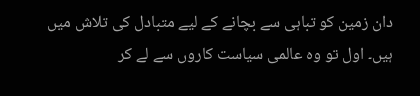دان زمین کو تباہی سے بچانے کے لیے متبادل کی تلاش میں ہیں۔ اول تو وہ عالمی سیاست کاروں سے لے کر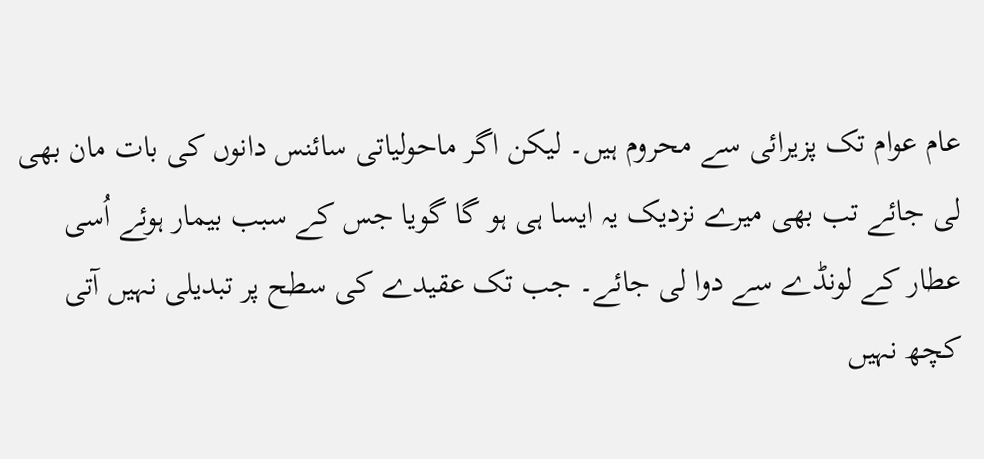عام عوام تک پزیرائی سے محروم ہیں۔ لیکن اگر ماحولیاتی سائنس دانوں کی بات مان بھی لی جائے تب بھی میرے نزدیک یہ ایسا ہی ہو گا گویا جس کے سبب بیمار ہوئے اُسی عطار کے لونڈے سے دوا لی جائے۔ جب تک عقیدے کی سطح پر تبدیلی نہیں آتی کچھ نہیں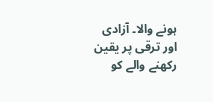ہونے والا۔ آزادی اور ترقی پر یقین رکھنے والے کو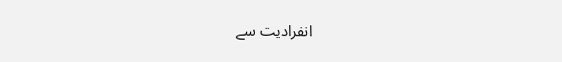انفرادیت سے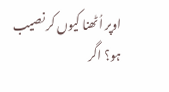اوپر اُٹھنا کیوں کر نصیب ہو؟ اگر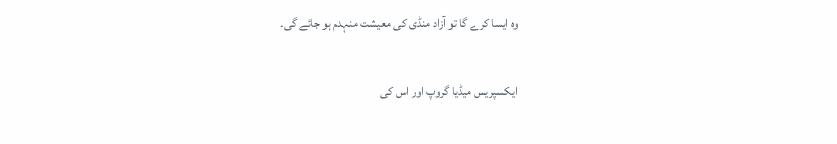وہ ایسا کرے گا تو آزاد منڈی کی معیشت منہدم ہو جائے گی۔

ایکسپریس میڈیا گروپ اور اس کی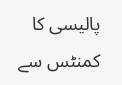پالیسی کا کمنٹس سے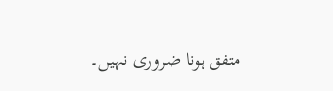متفق ہونا ضروری نہیں۔